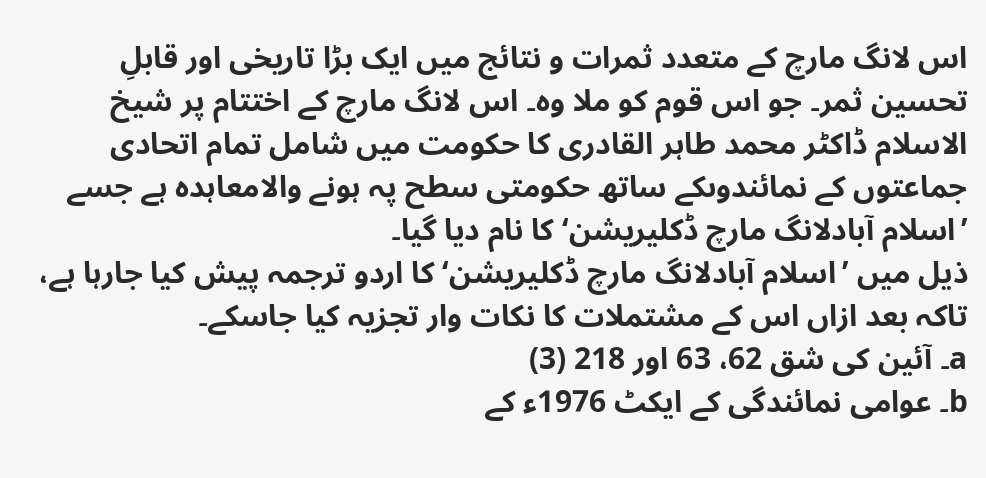اس لانگ مارچ کے متعدد ثمرات و نتائج میں ایک بڑا تاریخی اور قابلِ تحسین ثمر۔ جو اس قوم کو ملا وہ۔ اس لانگ مارچ کے اختتام پر شیخ الاسلام ڈاکٹر محمد طاہر القادری کا حکومت میں شامل تمام اتحادی جماعتوں کے نمائندوںکے ساتھ حکومتی سطح پہ ہونے والامعاہدہ ہے جسے ’اسلام آبادلانگ مارچ ڈکلیریشن‘ کا نام دیا گیا۔
ذیل میں ’اسلام آبادلانگ مارچ ڈکلیریشن‘ کا اردو ترجمہ پیش کیا جارہا ہے، تاکہ بعد ازاں اس کے مشتملات کا نکات وار تجزیہ کیا جاسکے۔
a۔ آئین کی شق 62، 63 اور 218 (3)
b۔ عوامی نمائندگی کے ایکٹ 1976ء کے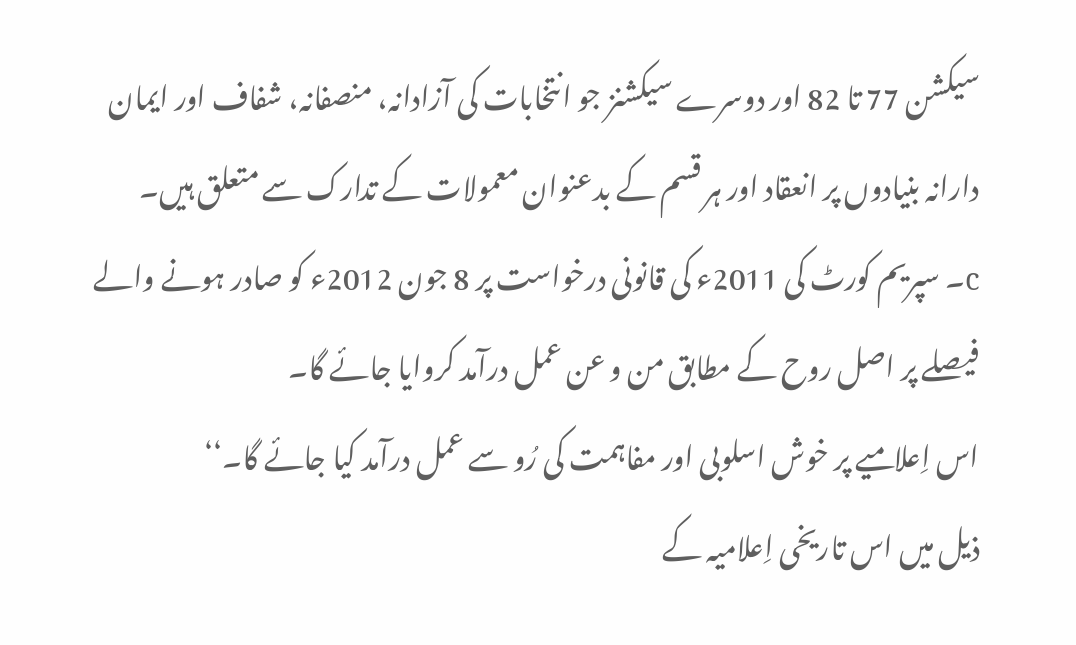سیکشن 77 تا 82 اور دوسرے سیکشنز جو انتخابات کی آزادانہ، منصفانہ، شفاف اور ایمان دارانہ بنیادوں پر انعقاد اور ہر قسم کے بدعنوان معمولات کے تدارک سے متعلق ہیں۔
c۔ سپریم کورٹ کی 2011ء کی قانونی درخواست پر 8 جون 2012ء کو صادر ہونے والے فیصلے پر اصل روح کے مطابق من و عن عمل درآمد کروایا جائے گا۔
اس اِعلامیے پر خوش اسلوبی اور مفاہمت کی رُو سے عمل درآمد کیا جائے گا۔‘‘
ذیل میں اس تاریخی اِعلامیہ کے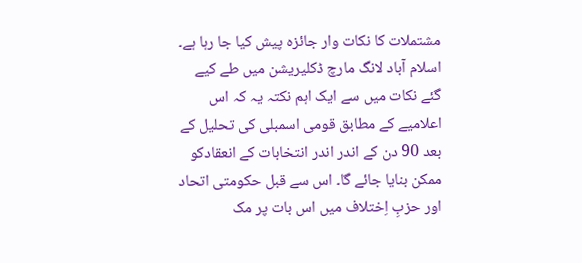مشتملات کا نکات وار جائزہ پیش کیا جا رہا ہے۔
اسلام آباد لانگ مارچ ڈکلیریشن میں طے کیے گئے نکات میں سے ایک اہم نکتہ یہ کہ اس اعلامیے کے مطابق قومی اسمبلی کی تحلیل کے بعد 90 دن کے اندر اندر انتخابات کے انعقادکو ممکن بنایا جائے گا۔ اس سے قبل حکومتی اتحاد اور حزبِ اِختلاف میں اس بات پر مک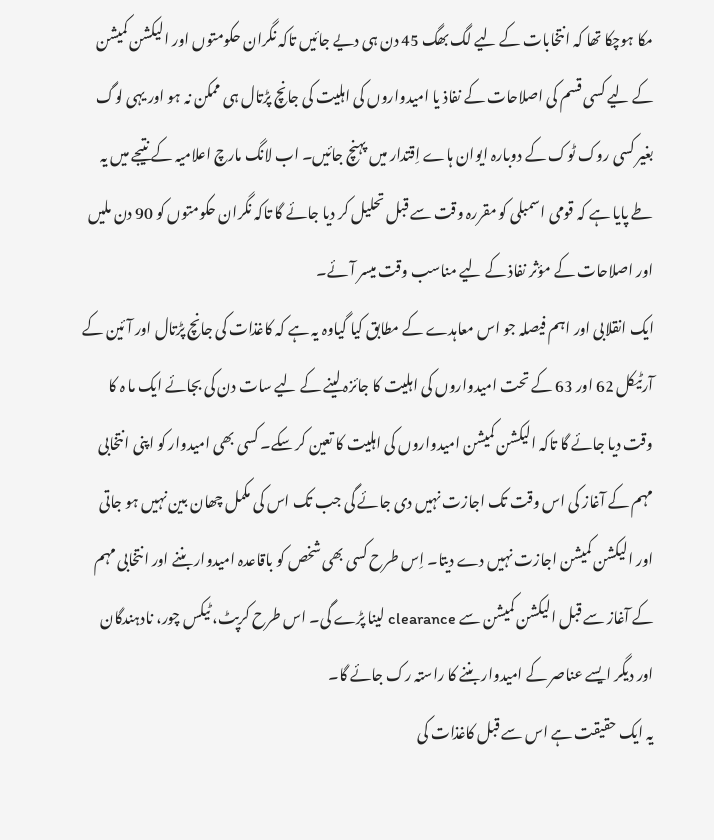مکا ہوچکا تھا کہ انتخابات کے لیے لگ بھگ 45 دن ہی دیے جائیں تاکہ نگران حکومتوں اور الیکشن کمیشن کے لیے کسی قسم کی اصلاحات کے نفاذ یا امیدواروں کی اہلیت کی جانچ پڑتال ہی ممکن نہ ہو اور یہی لوگ بغیر کسی روک ٹوک کے دوبارہ ایوان ہاے اِقتدار میں پہنچ جائیں۔ اب لانگ مارچ اعلامیہ کے نتیجے میں یہ طے پایا ہے کہ قومی اسمبلی کو مقررہ وقت سے قبل تحلیل کر دیا جائے گا تاکہ نگران حکومتوں کو 90 دن ملیں اور اصلاحات کے مؤثر نفاذ کے لیے مناسب وقت میسر آئے۔
ایک انقلابی اور اہم فیصلہ جو اس معاہدے کے مطابق کیا گیاوہ یہ ہے کہ کاغذات کی جانچ پڑتال اور آئین کے آرٹیکل 62 اور 63 کے تحت امیدواروں کی اہلیت کا جائزہ لینے کے لیے سات دن کی بجائے ایک ما ہ کا وقت دیا جائے گا تاکہ الیکشن کمیشن امیدواروں کی اہلیت کا تعین کر سکے۔ کسی بھی امیدوار کو اپنی انتخابی مہم کے آغاز کی اس وقت تک اجازت نہیں دی جائے گی جب تک اس کی مکمل چھان بین نہیں ہو جاتی اور الیکشن کمیشن اجازت نہیں دے دیتا۔ اِس طرح کسی بھی شخص کو باقاعدہ امیدوار بننے اور انتخابی مہم کے آغاز سے قبل الیکشن کمیشن سے clearance لینا پڑے گی۔ اس طرح کرپٹ، ٹیکس چور، نادہندگان اور دیگر ایسے عناصر کے امیدوار بننے کا راستہ رک جائے گا۔
یہ ایک حقیقت ہے اس سے قبل کاغذات کی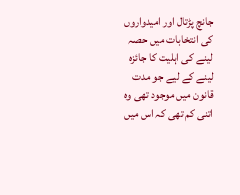جانچ پڑتال اور امیدواروں کی انتخابات میں حصہ لینے کی اہلیت کا جائزہ لینے کے لیے جو مدت قانون میں موجود تھی وہ اتنی کم تھی کہ اس میں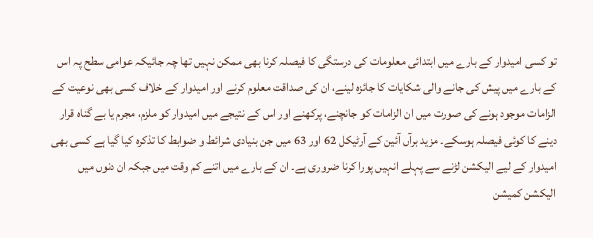تو کسی امیدوار کے بارے میں ابتدائی معلومات کی درستگی کا فیصلہ کرنا بھی ممکن نہیں تھا چہ جائیکہ عوامی سطح پہ اس کے بارے میں پیش کی جانے والی شکایات کا جائزہ لینے، ان کی صداقت معلوم کرنے اور امیدوار کے خلاف کسی بھی نوعیت کے الزامات موجود ہونے کی صورت میں ان الزامات کو جانچنے، پرکھنے اور اس کے نتیجے میں امیدوار کو ملزم، مجرم یا بے گناہ قرار دینے کا کوئی فیصلہ ہوسکے۔ مزید برآں آئین کے آرٹیکل 62 اور 63 میں جن بنیادی شرائط و ضوابط کا تذکرہ کیا گیا ہے کسی بھی امیدوار کے لیے الیکشن لڑنے سے پہلے انہیں پورا کرنا ضروری ہے۔ ان کے بارے میں اتنے کم وقت میں جبکہ ان دنوں میں الیکشن کمیشن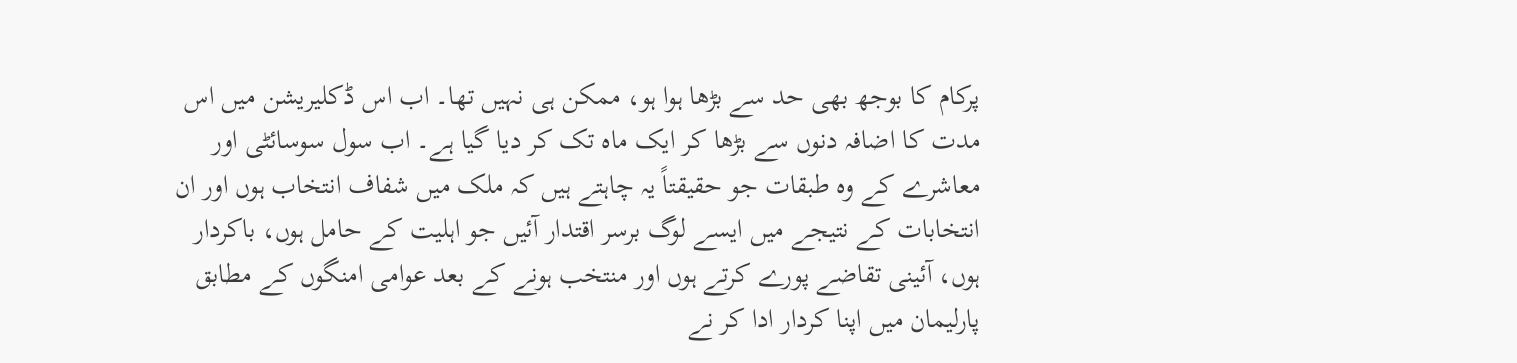پرکام کا بوجھ بھی حد سے بڑھا ہوا ہو، ممکن ہی نہیں تھا۔ اب اس ڈکلیریشن میں اس مدت کا اضافہ دنوں سے بڑھا کر ایک ماہ تک کر دیا گیا ہے۔ اب سول سوسائٹی اور معاشرے کے وہ طبقات جو حقیقتاً یہ چاہتے ہیں کہ ملک میں شفاف انتخاب ہوں اور ان انتخابات کے نتیجے میں ایسے لوگ برسر اقتدار آئیں جو اہلیت کے حامل ہوں، باکردار ہوں، آئینی تقاضے پورے کرتے ہوں اور منتخب ہونے کے بعد عوامی امنگوں کے مطابق پارلیمان میں اپنا کردار ادا کر نے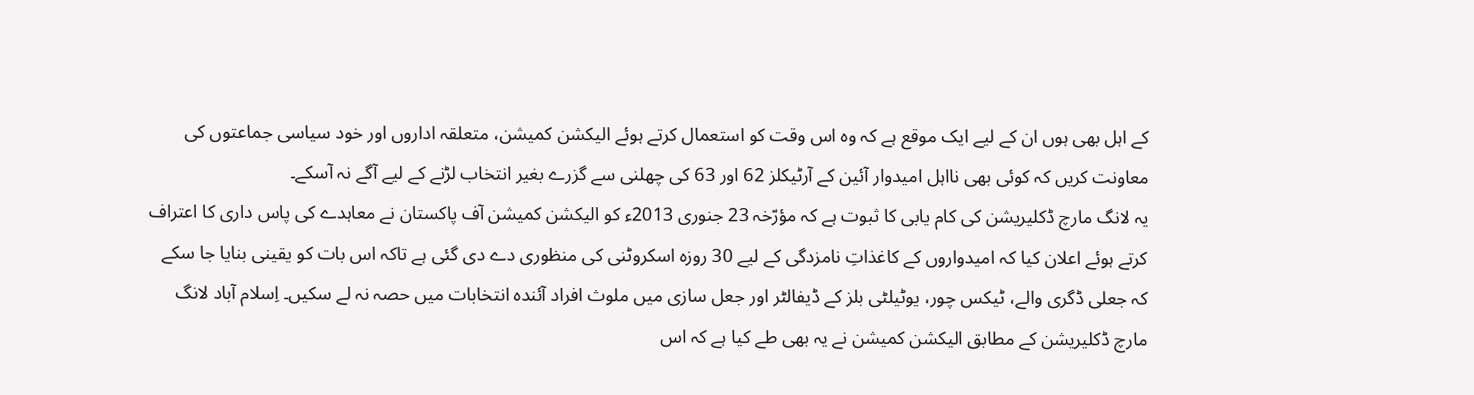کے اہل بھی ہوں ان کے لیے ایک موقع ہے کہ وہ اس وقت کو استعمال کرتے ہوئے الیکشن کمیشن، متعلقہ اداروں اور خود سیاسی جماعتوں کی معاونت کریں کہ کوئی بھی نااہل امیدوار آئین کے آرٹیکلز 62 اور 63 کی چھلنی سے گزرے بغیر انتخاب لڑنے کے لیے آگے نہ آسکے۔
یہ لانگ مارچ ڈکلیریشن کی کام یابی کا ثبوت ہے کہ مؤرّخہ 23 جنوری 2013ء کو الیکشن کمیشن آف پاکستان نے معاہدے کی پاس داری کا اعتراف کرتے ہوئے اعلان کیا کہ امیدواروں کے کاغذاتِ نامزدگی کے لیے 30 روزہ اسکروٹنی کی منظوری دے دی گئی ہے تاکہ اس بات کو یقینی بنایا جا سکے کہ جعلی ڈگری والے، ٹیکس چور، یوٹیلٹی بلز کے ڈیفالٹر اور جعل سازی میں ملوث افراد آئندہ انتخابات میں حصہ نہ لے سکیں۔ اِسلام آباد لانگ مارچ ڈکلیریشن کے مطابق الیکشن کمیشن نے یہ بھی طے کیا ہے کہ اس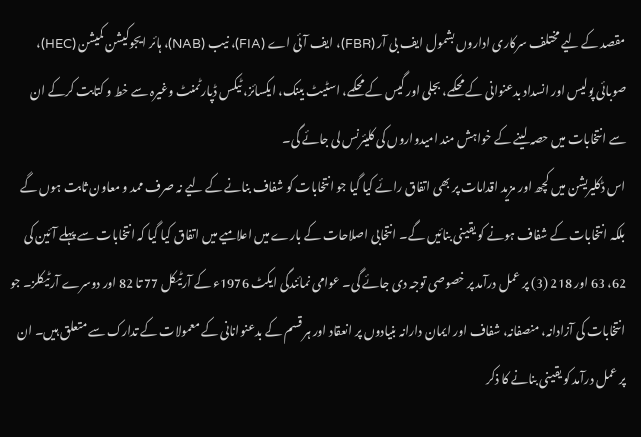مقصد کے لیے مختلف سرکاری اداروں بشمول ایف بی آر (FBR)، ایف آئی اے (FIA)، نیب (NAB)، ہائر ایجوکیشن کمیشن (HEC)، صوبائی پولیس اور انسداد بدعنوانی کے محکمے، بجلی اور گیس کے محکمے، اسٹیٹ بینک، ایکسائز، ٹیکس ڈپارٹمنٹ وغیرہ سے خط و کتابت کرکے ان سے انتخابات میں حصہ لینے کے خواہش مند امیدواروں کی کلیئرنس لی جائے گی۔
اس ڈکلیریشن میں کچھ اور مزید اقدامات پر بھی اتفاق رائے کیا گیا جو انتخابات کو شفاف بنانے کے لیے نہ صرف ممد و معاون ثابت ہوں گے بلکہ انتخابات کے شفاف ہونے کو یقینی بنائیں گے۔ انتخابی اصلاحات کے بارے میں اعلامیے میں اتفاق کیا گیا کہ انتخابات سے پہلے آئین کی 62، 63 اور 218 (3) پر عمل درآمد پر خصوصی توجہ دی جائے گی۔ عوامی نمائندگی ایکٹ 1976ء کے آرٹیکل 77 تا 82 اور دوسرے آرٹیکلز۔ جو انتخابات کی آزادانہ، منصفانہ، شفاف اور ایمان دارانہ بنیادوں پر انعقاد اور ہر قسم کے بدعنوانانی کے معمولات کے تدارک سے متعلق ہیں۔ ان پر عمل درآمد کو یقینی بنانے کا ذکر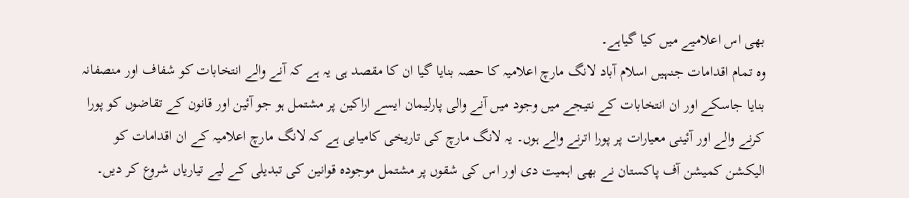بھی اس اعلامیے میں کیا گیاہے۔
وہ تمام اقدامات جنہیں اسلام آباد لانگ مارچ اعلامیہ کا حصہ بنایا گیا ان کا مقصد ہی یہ ہے کہ آنے والے انتخابات کو شفاف اور منصفانہ بنایا جاسکے اور ان انتخابات کے نتیجے میں وجود میں آنے والی پارلیمان ایسے اراکین پر مشتمل ہو جو آئین اور قانون کے تقاضوں کو پورا کرنے والے اور آئینی معیارات پر پورا اترنے والے ہوں۔ یہ لانگ مارچ کی تاریخی کامیابی ہے کہ لانگ مارچ اعلامیہ کے ان اقدامات کو الیکشن کمیشن آف پاکستان نے بھی اہمیت دی اور اس کی شقوں پر مشتمل موجودہ قوانین کی تبدیلی کے لیے تیاریاں شروع کر دیں۔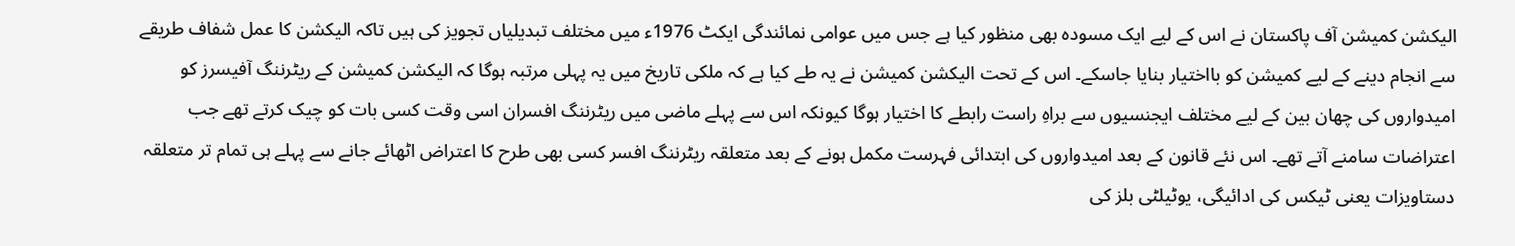الیکشن کمیشن آف پاکستان نے اس کے لیے ایک مسودہ بھی منظور کیا ہے جس میں عوامی نمائندگی ایکٹ 1976ء میں مختلف تبدیلیاں تجویز کی ہیں تاکہ الیکشن کا عمل شفاف طریقے سے انجام دینے کے لیے کمیشن کو بااختیار بنایا جاسکے۔ اس کے تحت الیکشن کمیشن نے یہ طے کیا ہے کہ ملکی تاریخ میں یہ پہلی مرتبہ ہوگا کہ الیکشن کمیشن کے ریٹرننگ آفیسرز کو امیدواروں کی چھان بین کے لیے مختلف ایجنسیوں سے براہِ راست رابطے کا اختیار ہوگا کیونکہ اس سے پہلے ماضی میں ریٹرننگ افسران اسی وقت کسی بات کو چیک کرتے تھے جب اعتراضات سامنے آتے تھے۔ اس نئے قانون کے بعد امیدواروں کی ابتدائی فہرست مکمل ہونے کے بعد متعلقہ ریٹرننگ افسر کسی بھی طرح کا اعتراض اٹھائے جانے سے پہلے ہی تمام تر متعلقہ دستاویزات یعنی ٹیکس کی ادائیگی، یوٹیلٹی بلز کی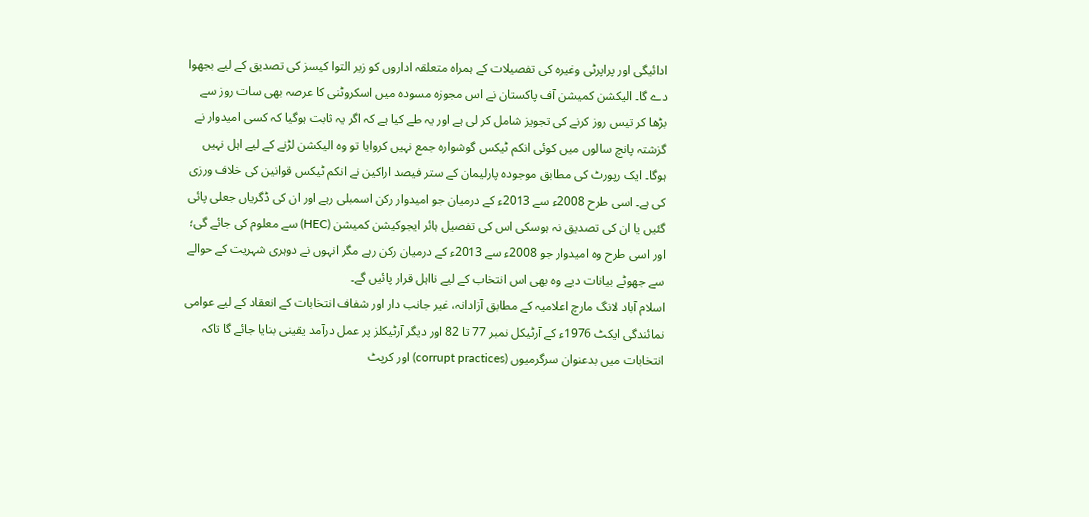ادائیگی اور پراپرٹی وغیرہ کی تفصیلات کے ہمراہ متعلقہ اداروں کو زیر التوا کیسز کی تصدیق کے لیے بجھوا دے گا۔ الیکشن کمیشن آف پاکستان نے اس مجوزہ مسودہ میں اسکروٹنی کا عرصہ بھی سات روز سے بڑھا کر تیس روز کرنے کی تجویز شامل کر لی ہے اور یہ طے کیا ہے کہ اگر یہ ثابت ہوگیا کہ کسی امیدوار نے گزشتہ پانچ سالوں میں کوئی انکم ٹیکس گوشوارہ جمع نہیں کروایا تو وہ الیکشن لڑنے کے لیے اہل نہیں ہوگا۔ ایک رپورٹ کی مطابق موجودہ پارلیمان کے ستر فیصد اراکین نے انکم ٹیکس قوانین کی خلاف ورزی کی ہے۔ اسی طرح 2008ء سے 2013ء کے درمیان جو امیدوار رکن اسمبلی رہے اور ان کی ڈگریاں جعلی پائی گئیں یا ان کی تصدیق نہ ہوسکی اس کی تفصیل ہائر ایجوکیشن کمیشن (HEC) سے معلوم کی جائے گی؛ اور اسی طرح وہ امیدوار جو 2008ء سے 2013ء کے درمیان رکن رہے مگر انہوں نے دوہری شہریت کے حوالے سے جھوٹے بیانات دیے وہ بھی اس انتخاب کے لیے نااہل قرار پائیں گے۔
اسلام آباد لانگ مارچ اعلامیہ کے مطابق آزادانہ، غیر جانب دار اور شفاف انتخابات کے انعقاد کے لیے عوامی نمائندگی ایکٹ 1976ء کے آرٹیکل نمبر 77 تا 82 اور دیگر آرٹیکلز پر عمل درآمد یقینی بنایا جائے گا تاکہ انتخابات میں بدعنوان سرگرمیوں (corrupt practices) اور کرپٹ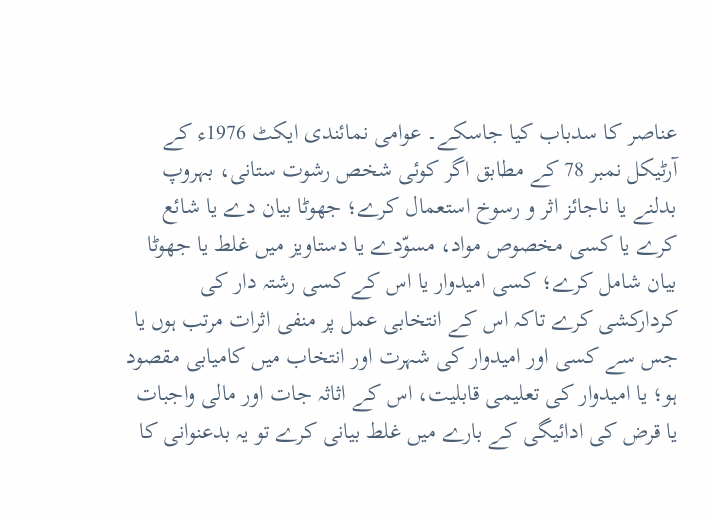عناصر کا سدباب کیا جاسکے۔ عوامی نمائندی ایکٹ 1976ء کے آرٹیکل نمبر 78 کے مطابق اگر کوئی شخص رشوت ستانی، بہروپ بدلنے یا ناجائز اثر و رسوخ استعمال کرے؛ جھوٹا بیان دے یا شائع کرے یا کسی مخصوص مواد، مسوّدے یا دستاویز میں غلط یا جھوٹا بیان شامل کرے؛ کسی امیدوار یا اس کے کسی رشتہ دار کی کردارکشی کرے تاکہ اس کے انتخابی عمل پر منفی اثرات مرتب ہوں یا جس سے کسی اور امیدوار کی شہرت اور انتخاب میں کامیابی مقصود ہو؛ یا امیدوار کی تعلیمی قابلیت، اس کے اثاثہ جات اور مالی واجبات یا قرض کی ادائیگی کے بارے میں غلط بیانی کرے تو یہ بدعنوانی کا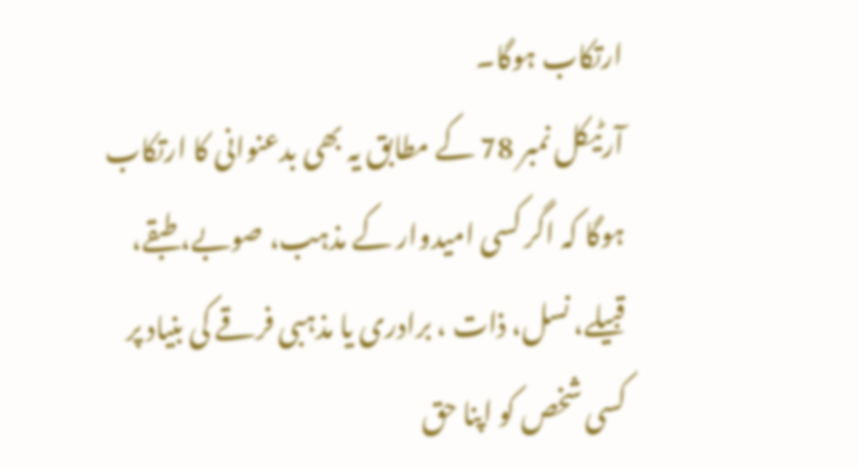ارتکاب ہوگا۔
آرٹیکل نمبر 78 کے مطابق یہ بھی بدعنوانی کا ارتکاب ہوگا کہ اگر کسی امیدوار کے مذہب، صوبے، طبقے، قبیلے، نسل، ذات ، برادری یا مذہبی فرقے کی بنیاد پر کسی شخص کو اپنا حق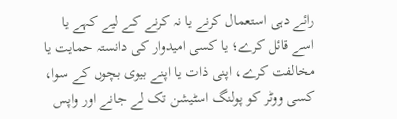رائے دہی استعمال کرنے یا نہ کرنے کے لیے کہے یا اسے قائل کرے؛ یا کسی امیدوار کی دانستہ حمایت یا مخالفت کرے، اپنی ذات یا اپنے بیوی بچوں کے سوا، کسی ووٹر کو پولنگ اسٹیشن تک لے جانے اور واپس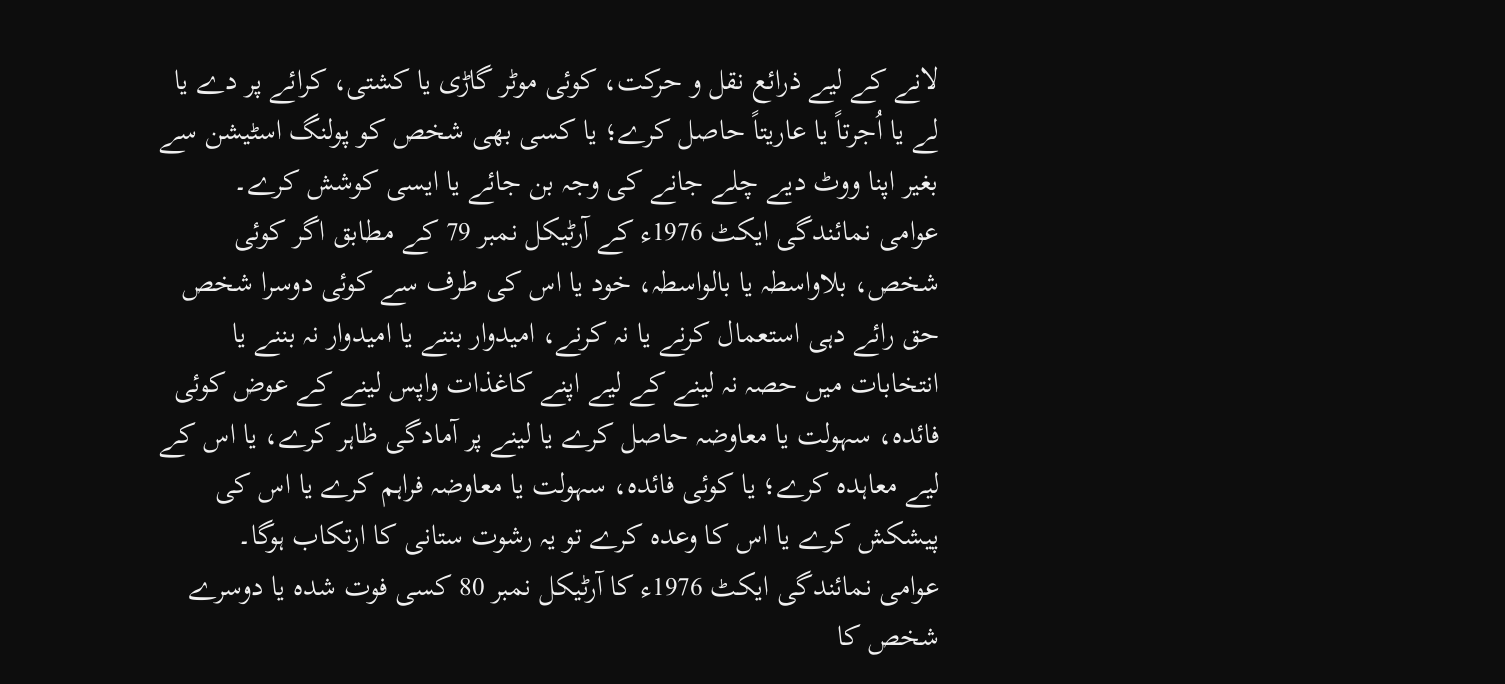لانے کے لیے ذرائع نقل و حرکت، کوئی موٹر گاڑی یا کشتی، کرائے پر دے یا لے یا اُجرتاً یا عاریتاً حاصل کرے؛ یا کسی بھی شخص کو پولنگ اسٹیشن سے بغیر اپنا ووٹ دیے چلے جانے کی وجہ بن جائے یا ایسی کوشش کرے۔
عوامی نمائندگی ایکٹ 1976ء کے آرٹیکل نمبر 79 کے مطابق اگر کوئی شخص، بلاواسطہ یا بالواسطہ، خود یا اس کی طرف سے کوئی دوسرا شخص حق رائے دہی استعمال کرنے یا نہ کرنے، امیدوار بننے یا امیدوار نہ بننے یا انتخابات میں حصہ نہ لینے کے لیے اپنے کاغذات واپس لینے کے عوض کوئی فائدہ، سہولت یا معاوضہ حاصل کرے یا لینے پر آمادگی ظاہر کرے، یا اس کے لیے معاہدہ کرے؛ یا کوئی فائدہ، سہولت یا معاوضہ فراہم کرے یا اس کی پیشکش کرے یا اس کا وعدہ کرے تو یہ رشوت ستانی کا ارتکاب ہوگا۔
عوامی نمائندگی ایکٹ 1976ء کا آرٹیکل نمبر 80 کسی فوت شدہ یا دوسرے شخص کا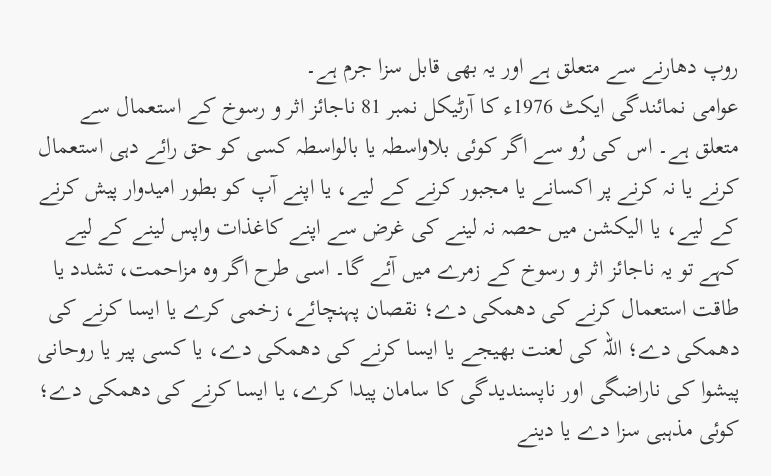روپ دھارنے سے متعلق ہے اور یہ بھی قابل سزا جرم ہے۔
عوامی نمائندگی ایکٹ 1976ء کا آرٹیکل نمبر 81 ناجائز اثر و رسوخ کے استعمال سے متعلق ہے۔ اس کی رُو سے اگر کوئی بلاواسطہ یا بالواسطہ کسی کو حق رائے دہی استعمال کرنے یا نہ کرنے پر اکسانے یا مجبور کرنے کے لیے، یا اپنے آپ کو بطور امیدوار پیش کرنے کے لیے، یا الیکشن میں حصہ نہ لینے کی غرض سے اپنے کاغذات واپس لینے کے لیے کہے تو یہ ناجائز اثر و رسوخ کے زمرے میں آئے گا۔ اسی طرح اگر وہ مزاحمت، تشدد یا طاقت استعمال کرنے کی دھمکی دے؛ نقصان پہنچائے، زخمی کرے یا ایسا کرنے کی دھمکی دے؛ اللہ کی لعنت بھیجے یا ایسا کرنے کی دھمکی دے، یا کسی پیر یا روحانی پیشوا کی ناراضگی اور ناپسندیدگی کا سامان پیدا کرے، یا ایسا کرنے کی دھمکی دے؛ کوئی مذہبی سزا دے یا دینے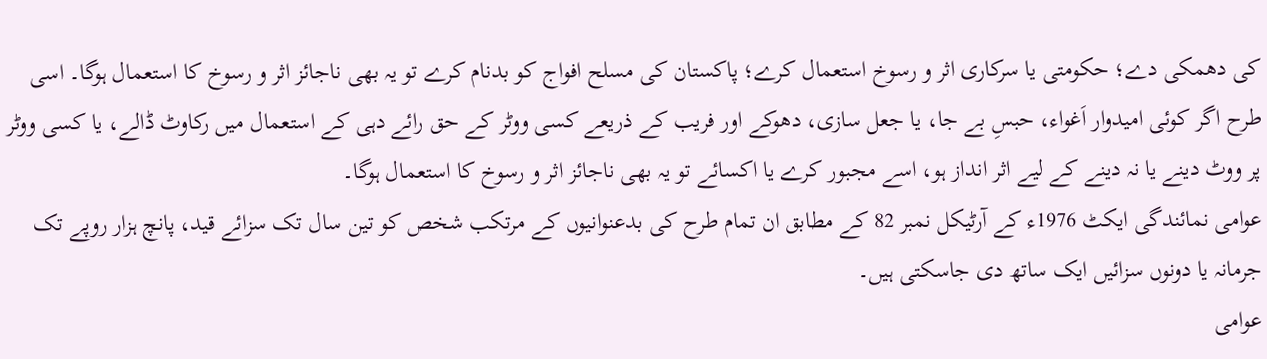کی دھمکی دے؛ حکومتی یا سرکاری اثر و رسوخ استعمال کرے؛ پاکستان کی مسلح افواج کو بدنام کرے تو یہ بھی ناجائز اثر و رسوخ کا استعمال ہوگا۔ اسی طرح اگر کوئی امیدوار اَغواء، حبسِ بے جا، یا جعل سازی، دھوکے اور فریب کے ذریعے کسی ووٹر کے حق رائے دہی کے استعمال میں رکاوٹ ڈالے، یا کسی ووٹر پر ووٹ دینے یا نہ دینے کے لیے اثر انداز ہو، اسے مجبور کرے یا اکسائے تو یہ بھی ناجائز اثر و رسوخ کا استعمال ہوگا۔
عوامی نمائندگی ایکٹ 1976ء کے آرٹیکل نمبر 82 کے مطابق ان تمام طرح کی بدعنوانیوں کے مرتکب شخص کو تین سال تک سزائے قید، پانچ ہزار روپے تک جرمانہ یا دونوں سزائیں ایک ساتھ دی جاسکتی ہیں۔
عوامی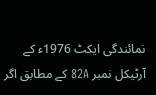نمائندگی ایکٹ 1976ء کے آرٹیکل نمبر 82A کے مطابق اگر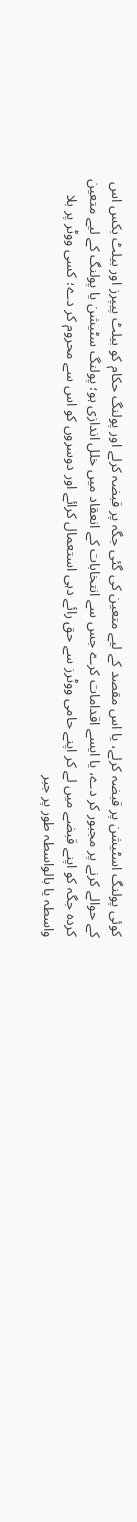کوئی پولنگ اسٹیشن پر قبضہ کرلے، یا اس مقصد کے لیے متعین کی گئی جگہ پر قبضہ کرلے اور پولنگ حکام کو بیلٹ پیپرز اور بیلٹ بکس اس کے حوالے کرنے پر مجبور کر دے، یا ایسے اقدامات کرے جس سے انتخابات کے انعقاد میں خلل اندازی ہو؛ پولنگ سٹیشن یا پولنگ کے لیے متعین کردہ جگہ کو اپنے قبضے میں لے کر اپنے حامی ووٹرز سے حق رائے دہی استعمال کرائے اور دوسروں کو اس سے محروم کر دے؛ کسی ووٹر پر بلا واسطہ یا بالواسطہ طور پر جبر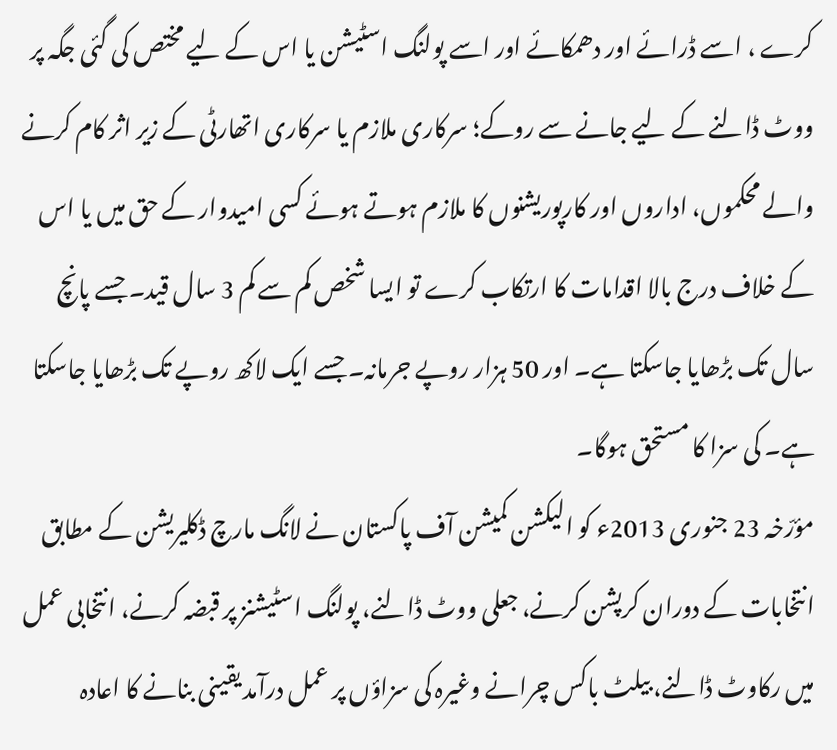کرے ، اسے ڈرائے اور دھمکائے اور اسے پولنگ اسٹیشن یا اس کے لیے مختص کی گئی جگہ پر ووٹ ڈالنے کے لیے جانے سے روکے؛ سرکاری ملازم یا سرکاری اتھارٹی کے زیر اثر کام کرنے والے محکموں، اداروں اور کارپوریشنوں کا ملازم ہوتے ہوئے کسی امیدوار کے حق میں یا اس کے خلاف درج بالا اقدامات کا ارتکاب کرے تو ایسا شخص کم سے کم 3 سال قید۔ جسے پانچ سال تک بڑھایا جاسکتا ہے۔ اور 50 ہزار روپے جرمانہ۔ جسے ایک لاکھ روپے تک بڑھایا جاسکتا ہے۔ کی سزا کا مستحق ہوگا۔
مؤرّخہ 23 جنوری 2013ء کو الیکشن کمیشن آف پاکستان نے لانگ مارچ ڈکلیریشن کے مطابق انتخابات کے دوران کرپشن کرنے، جعلی ووٹ ڈالنے، پولنگ اسٹیشنز پر قبضہ کرنے، انتخابی عمل میں رکاوٹ ڈالنے، بیلٹ باکس چرانے وغیرہ کی سزاؤں پر عمل درآمد یقینی بنانے کا اعادہ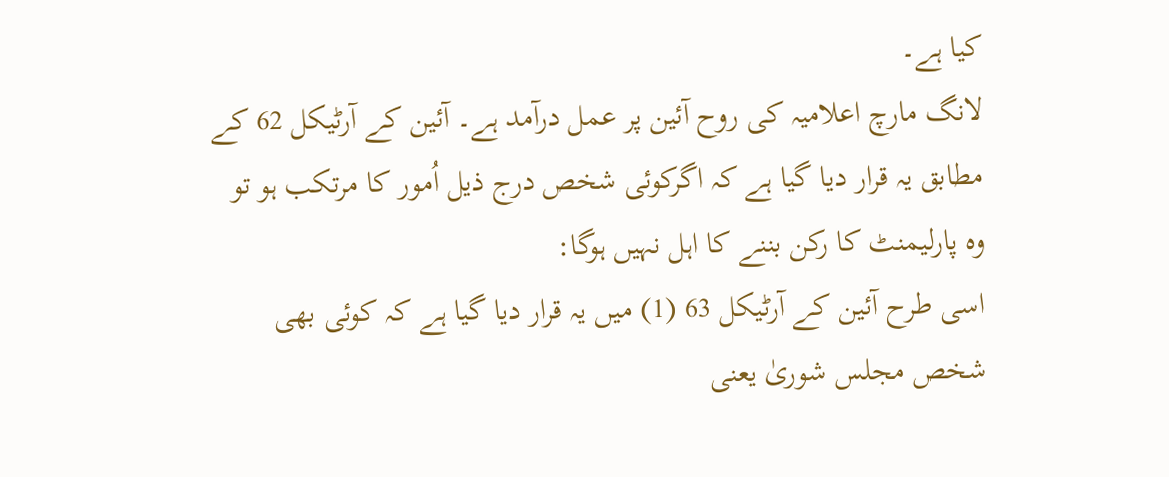کیا ہے۔
لانگ مارچ اعلامیہ کی روح آئین پر عمل درآمد ہے۔ آئین کے آرٹیکل 62 کے مطابق یہ قرار دیا گیا ہے کہ اگرکوئی شخص درج ذیل اُمور کا مرتکب ہو تو وہ پارلیمنٹ کا رکن بننے کا اہل نہیں ہوگا:
اسی طرح آئین کے آرٹیکل 63 (1) میں یہ قرار دیا گیا ہے کہ کوئی بھی شخص مجلس شوریٰ یعنی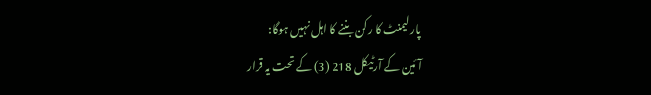پارلیمنٹ کا رکن بننے کا اہل نہیں ہوگا:
آئین کے آرٹیکل 218 (3) کے تحت یہ قرار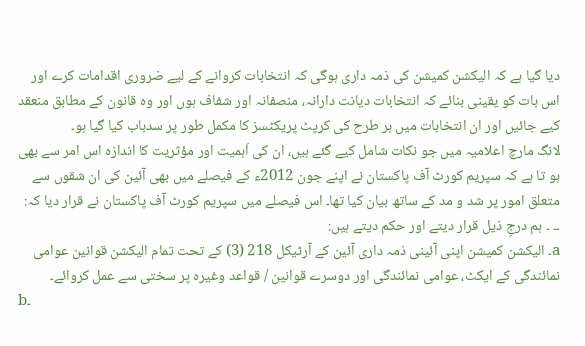دیا گیا ہے کہ الیکشن کمیشن کی ذمہ داری ہوگی کہ انتخابات کروانے کے لیے ضروری اقدامات کرے اور اس بات کو یقینی بنائے کہ انتخابات دیانت دارانہ، منصفانہ اور شفاف ہوں اور وہ قانون کے مطابق منعقد کیے جائیں اور ان انتخابات میں ہر طرح کی کرپٹ پریکٹسز کا مکمل طور پر سدباب کیا گیا ہو۔
لانگ مارچ اعلامیہ میں جو نکات شامل کیے گئے ہیں، ان کی اَہمیت اور مؤثریت کا اندازہ اس امر سے بھی ہو تا ہے کہ سپریم کورٹ آف پاکستان نے اپنے جون 2012ء کے فیصلے میں بھی آئین کی ان شقوں سے متعلق امور پر شد و مد کے ساتھ بیان کیا تھا۔ اس فیصلے میں سپریم کورٹ آف پاکستان نے قرار دیا کہ:
۔۔ ۔ ہم درجِ ذیل قرار دیتے اور حکم دیتے ہیں:
a۔ الیکشن کمیشن اپنی آئینی ذمہ داری آئین کے آرٹیکل 218 (3) کے تحت تمام الیکشن قوانین عوامی نمائندگی کے ایکٹ، عوامی نمائندگی اور دوسرے قوانین / قواعد وغیرہ پر سختی سے عمل کروائے۔
b۔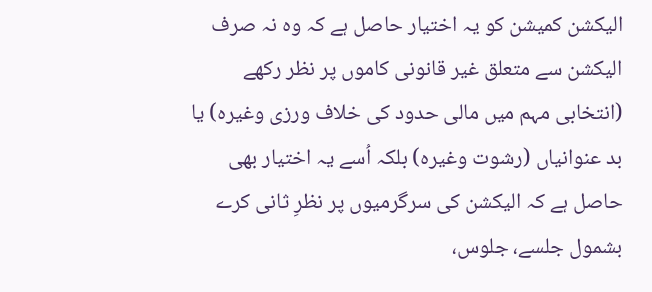الیکشن کمیشن کو یہ اختیار حاصل ہے کہ وہ نہ صرف الیکشن سے متعلق غیر قانونی کاموں پر نظر رکھے (انتخابی مہم میں مالی حدود کی خلاف ورزی وغیرہ) یا بد عنوانیاں (رشوت وغیرہ) بلکہ اُسے یہ اختیار بھی حاصل ہے کہ الیکشن کی سرگرمیوں پر نظرِ ثانی کرے بشمول جلسے، جلوس،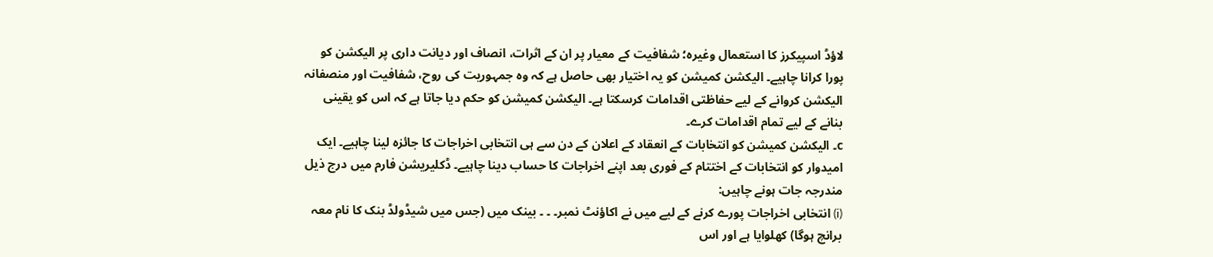لاؤڈ اسپیکرز کا استعمال وغیرہ؛ شفافیت کے معیار پر ان کے اثرات، انصاف اور دیانت داری پر الیکشن کو پورا کرانا چاہیے۔ الیکشن کمیشن کو یہ اختیار بھی حاصل ہے کہ وہ جمہوریت کی روح، شفافیت اور منصفانہ الیکشن کروانے کے لیے حفاظتی اقدامات کرسکتا ہے۔ الیکشن کمیشن کو حکم دیا جاتا ہے کہ اس کو یقینی بنانے کے لیے تمام اقدامات کرے۔
c۔ الیکشن کمیشن کو انتخابات کے انعقاد کے اعلان کے دن سے ہی انتخابی اخراجات کا جائزہ لینا چاہیے۔ ایک امیدوار کو انتخابات کے اختتام کے فوری بعد اپنے اخراجات کا حساب دینا چاہیے۔ ڈکلیریشن فارم میں درج ذیل مندرجہ جات ہونے چاہیں:
(i) انتخابی اخراجات پورے کرنے کے لیے میں نے اکاؤنٹ نمبر۔ ۔ ۔ بینک میں (جس میں شیڈولڈ بنک کا نام معہ برانچ ہوگا) کھلوایا ہے اور اس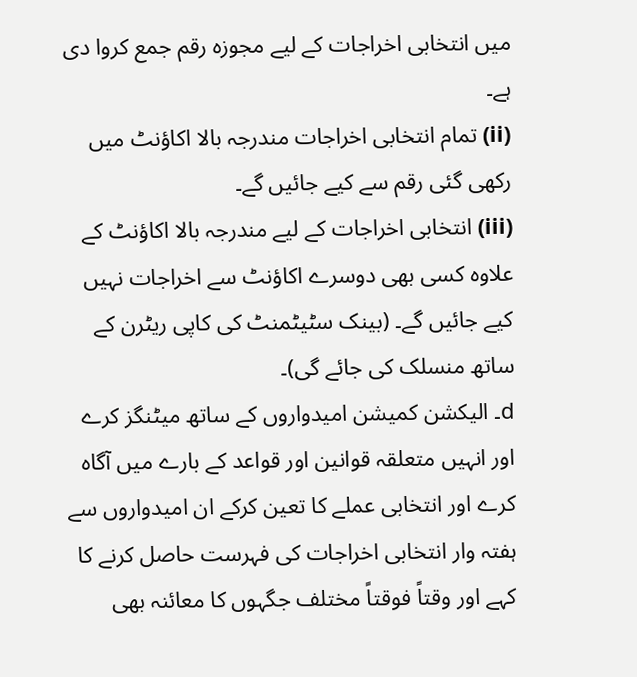میں انتخابی اخراجات کے لیے مجوزہ رقم جمع کروا دی ہے۔
(ii) تمام انتخابی اخراجات مندرجہ بالا اکاؤنٹ میں رکھی گئی رقم سے کیے جائیں گے۔
(iii) انتخابی اخراجات کے لیے مندرجہ بالا اکاؤنٹ کے علاوہ کسی بھی دوسرے اکاؤنٹ سے اخراجات نہیں کیے جائیں گے۔ (بینک سٹیٹمنٹ کی کاپی ریٹرن کے ساتھ منسلک کی جائے گی)۔
d۔ الیکشن کمیشن امیدواروں کے ساتھ میٹنگز کرے اور انہیں متعلقہ قوانین اور قواعد کے بارے میں آگاہ کرے اور انتخابی عملے کا تعین کرکے ان امیدواروں سے ہفتہ وار انتخابی اخراجات کی فہرست حاصل کرنے کا کہے اور وقتاً فوقتاً مختلف جگہوں کا معائنہ بھی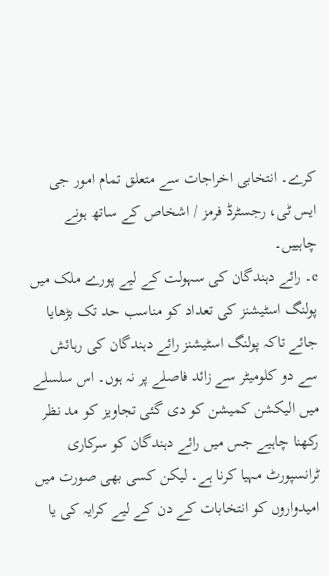کرے۔ انتخابی اخراجات سے متعلق تمام امور جی ایس ٹی، رجسٹرڈ فرمز / اشخاص کے ساتھ ہونے چاہییں۔
e۔ رائے دہندگان کی سہولت کے لیے پورے ملک میں پولنگ اسٹیشنز کی تعداد کو مناسب حد تک بڑھایا جائے تاکہ پولنگ اسٹیشنز رائے دہندگان کی رہائش سے دو کلومیٹر سے زائد فاصلے پر نہ ہوں۔ اس سلسلے میں الیکشن کمیشن کو دی گئی تجاویز کو مد نظر رکھنا چاہیے جس میں رائے دہندگان کو سرکاری ٹرانسپورٹ مہیا کرنا ہے۔ لیکن کسی بھی صورت میں امیدواروں کو انتخابات کے دن کے لیے کرایہ کی یا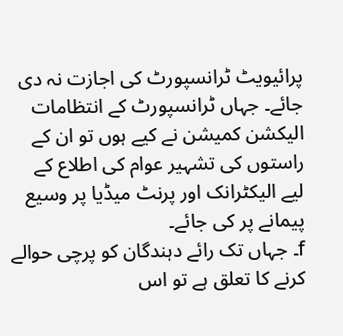پرائیویٹ ٹرانسپورٹ کی اجازت نہ دی جائے۔ جہاں ٹرانسپورٹ کے انتظامات الیکشن کمیشن نے کیے ہوں تو ان کے راستوں کی تشہیر عوام کی اطلاع کے لیے الیکٹرانک اور پرنٹ میڈیا پر وسیع پیمانے پر کی جائے۔
f۔ جہاں تک رائے دہندگان کو پرچی حوالے کرنے کا تعلق ہے تو اس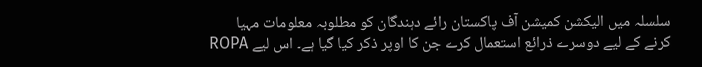سلسلہ میں الیکشن کمیشن آف پاکستان رائے دہندگان کو مطلوبہ معلومات مہیا کرنے کے لیے دوسرے ذرائع استعمال کرے جن کا اوپر ذکر کیا گیا ہے۔ اس لیے ROPA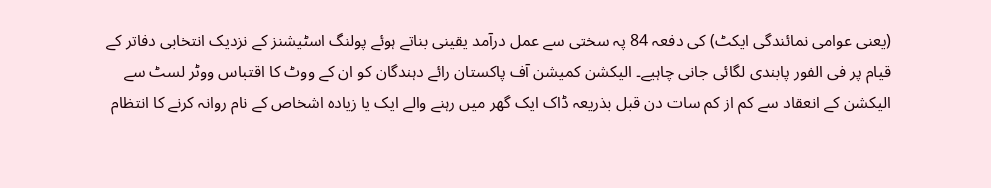(یعنی عوامی نمائندگی ایکٹ) کی دفعہ 84 پہ سختی سے عمل درآمد یقینی بناتے ہوئے پولنگ اسٹیشنز کے نزدیک انتخابی دفاتر کے قیام پر فی الفور پابندی لگائی جانی چاہیے۔ الیکشن کمیشن آف پاکستان رائے دہندگان کو ان کے ووٹ کا اقتباس ووٹر لسٹ سے الیکشن کے انعقاد سے کم از کم سات دن قبل بذریعہ ڈاک ایک گھر میں رہنے والے ایک یا زیادہ اشخاص کے نام روانہ کرنے کا انتظام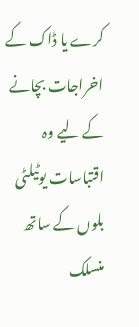کرے یا ڈاک کے اخراجات بچانے کے لیے وہ اقتباسات یوٹیلٹی بلوں کے ساتھ منسلک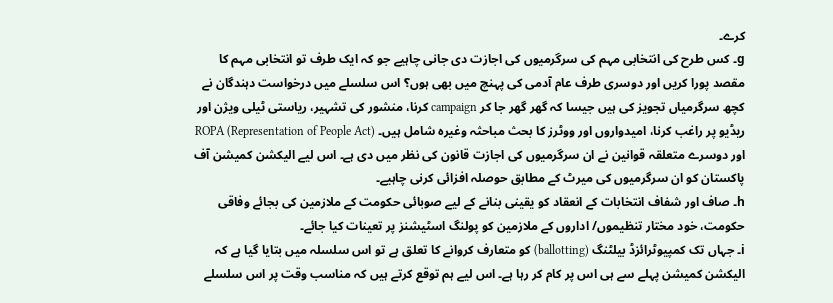کرے۔
g۔ کس طرح کی انتخابی مہم کی سرگرمیوں کی اجازت دی جانی چاہیے جو کہ ایک طرف تو انتخابی مہم کا مقصد پورا کریں اور دوسری طرف عام آدمی کی پہنچ میں بھی ہوں؟ اس سلسلے میں درخواست دہندگان نے کچھ سرگرمیاں تجویز کی ہیں جیسا کہ گھر گھر جا کر campaign کرنا، منشور کی تشہیر، ریاستی ٹیلی ویژن اور ریڈیو پر راغب کرنا، امیدواروں اور ووٹرز کا بحث مباحثہ وغیرہ شامل ہیں۔ ROPA (Representation of People Act) اور دوسرے متعلقہ قوانین نے ان سرگرمیوں کی اجازت قانون کی نظر میں دی ہے۔ اس لیے الیکشن کمیشن آف پاکستان کو ان سرگرمیوں کی میرٹ کے مطابق حوصلہ افزائی کرنی چاہیے۔
h۔ صاف اور شفاف انتخابات کے انعقاد کو یقینی بنانے کے لیے صوبائی حکومت کے ملازمین کی بجائے وفاقی حکومت، خود مختار تنظیموں/ اداروں کے ملازمین کو پولنگ اسٹیشنز پر تعینات کیا جائے۔
i۔ جہاں تک کمپیوٹرائزڈ بیلٹنگ (ballotting) کو متعارف کروانے کا تعلق ہے تو اس سلسلہ میں بتایا گیا ہے کہ الیکشن کمیشن پہلے سے ہی اس پر کام کر رہا ہے۔ اس لیے ہم توقع کرتے ہیں کہ مناسب وقت پر اس سلسلے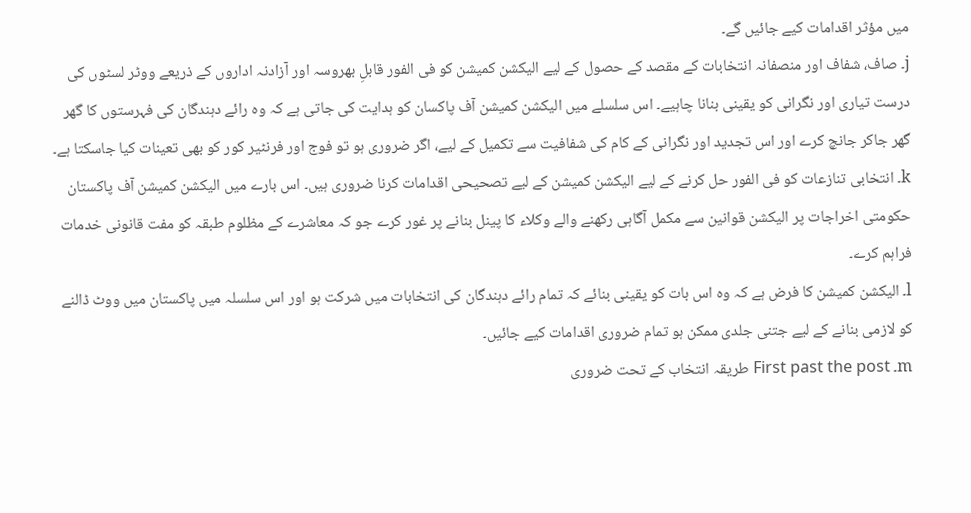میں مؤثر اقدامات کیے جائیں گے۔
j۔ صاف، شفاف اور منصفانہ انتخابات کے مقصد کے حصول کے لیے الیکشن کمیشن کو فی الفور قابلِ بھروسہ اور آزادنہ اداروں کے ذریعے ووٹر لسٹوں کی درست تیاری اور نگرانی کو یقینی بنانا چاہیے۔ اس سلسلے میں الیکشن کمیشن آف پاکسان کو ہدایت کی جاتی ہے کہ وہ رائے دہندگان کی فہرستوں کا گھر گھر جاکر جانچ کرے اور اس تجدید اور نگرانی کے کام کی شفافیت سے تکمیل کے لیے، اگر ضروری ہو تو فوج اور فرنٹیر کور کو بھی تعینات کیا جاسکتا ہے۔
k۔ انتخابی تنازعات کو فی الفور حل کرنے کے لیے الیکشن کمیشن کے لیے تصحیحی اقدامات کرنا ضروری ہیں۔ اس بارے میں الیکشن کمیشن آف پاکستان حکومتی اخراجات پر الیکشن قوانین سے مکمل آگاہی رکھنے والے وکلاء کا پینل بنانے پر غور کرے جو کہ معاشرے کے مظلوم طبقہ کو مفت قانونی خدمات فراہم کرے۔
l۔ الیکشن کمیشن کا فرض ہے کہ وہ اس بات کو یقینی بنائے کہ تمام رائے دہندگان کی انتخابات میں شرکت ہو اور اس سلسلہ میں پاکستان میں ووٹ ڈالنے کو لازمی بنانے کے لیے جتنی جلدی ممکن ہو تمام ضروری اقدامات کیے جائیں۔
m۔ First past the post طریقہ انتخاب کے تحت ضروری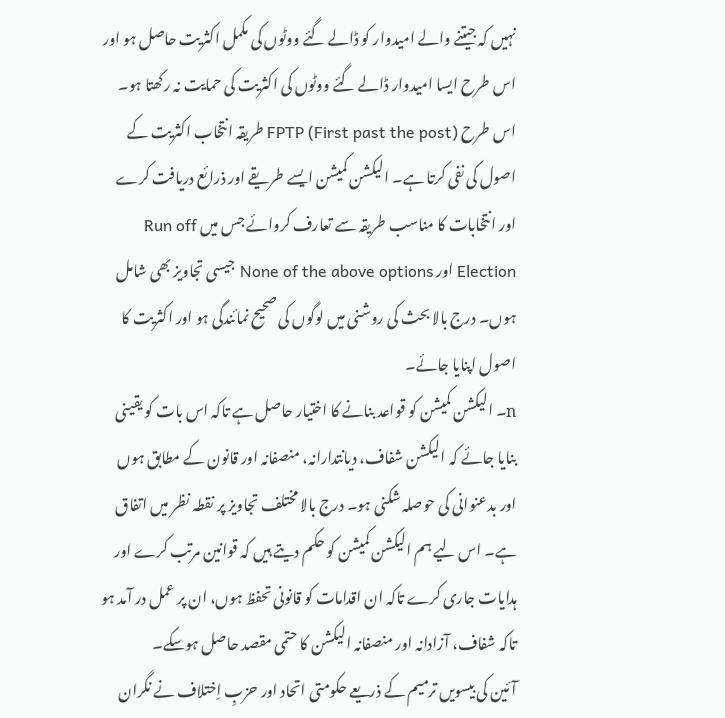نہیں کہ جیتنے والے امیدوار کو ڈالے گئے ووٹوں کی مکمل اکثریت حاصل ہو اور اس طرح ایسا امیدوار ڈالے گئے ووٹوں کی اکثریت کی حمایت نہ رکھتا ہو۔ اس طرح FPTP (First past the post) طریقہ انتخاب اکثریت کے اصول کی نفی کرتا ہے۔ الیکشن کمیشن ایسے طریقے اور ذرائع دریافت کرے اور انتخابات کا مناسب طریقہ سے تعارف کروائے جس میں Run off Election اور None of the above options جیسی تجاویز بھی شامل ہوں۔ درج بالا بحث کی روشنی میں لوگوں کی صحیح نمائندگی ہو اور اکثریت کا اصول اپنایا جائے۔
n۔ الیکشن کمیشن کو قواعد بنانے کا اختیار حاصل ہے تاکہ اس بات کو یقینی بنایا جائے کہ الیکشن شفاف، دیانتدارانہ، منصفانہ اور قانون کے مطابق ہوں اور بدعنوانی کی حوصلہ شکنی ہو۔ درج بالا مختلف تجاویز پر نقطہ نظر میں اتفاق ہے۔ اس لیے ہم الیکشن کمیشن کو حکم دیتے ہیں کہ قوانین مرتب کرے اور ہدایات جاری کرے تاکہ ان اقدامات کو قانونی تحفظ ہوں، ان پر عمل در آمد ہو تاکہ شفاف، آزادانہ اور منصفانہ الیکشن کا حتمی مقصد حاصل ہوسکے۔
آئین کی بیسویں ترمیم کے ذریعے حکومتی اتحاد اور حزبِ اِختلاف نے نگران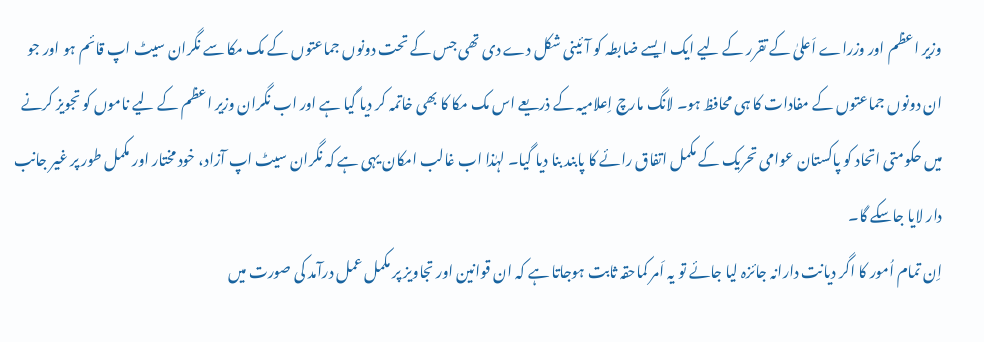وزیر اعظم اور وزراے اَعلیٰ کے تقرر کے لیے ایک ایسے ضابطہ کو آئینی شکل دے دی تھی جس کے تحت دونوں جماعتوں کے مک مکا سے نگران سیٹ اپ قائم ہو اور جو ان دونوں جماعتوں کے مفادات کا ہی محافظ ہو۔ لانگ مارچ اِعلامیہ کے ذریعے اس مک مکا کا بھی خاتمہ کر دیا گیا ہے اور اب نگران وزیر اعظم کے لیے ناموں کو تجویز کرنے میں حکومتی اتحاد کو پاکستان عوامی تحریک کے مکمل اتفاق رائے کا پابند بنا دیا گیا۔ لہٰذا اب غالب امکان یہی ہے کہ نگران سیٹ اپ آزاد، خود مختار اور مکمل طور پر غیر جانب دار لایا جاسکے گا۔
اِن تمام اُمور کا اگر دیانت دارانہ جائزہ لیا جائے تو یہ اَمر کماحقہ ثابت ہوجاتا ہے کہ ان قوانین اور تجاویز پر مکمل عمل درآمد کی صورت میں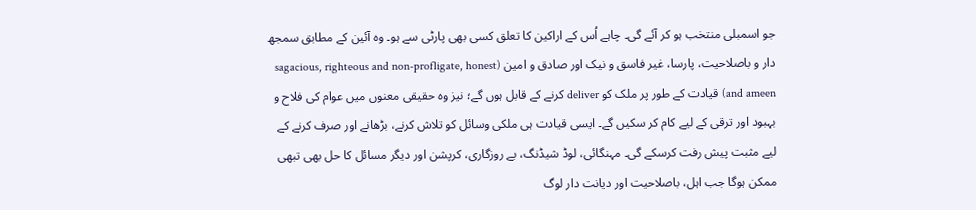جو اسمبلی منتخب ہو کر آئے گی۔ چاہے اُس کے اراکین کا تعلق کسی بھی پارٹی سے ہو۔ وہ آئین کے مطابق سمجھ دار و باصلاحیت، پارسا، غیر فاسق و نیک اور صادق و امین (sagacious, righteous and non-profligate, honest and ameen) قیادت کے طور پر ملک کو deliver کرنے کے قابل ہوں گے؛ نیز وہ حقیقی معنوں میں عوام کی فلاح و بہبود اور ترقی کے لیے کام کر سکیں گے۔ ایسی قیادت ہی ملکی وسائل کو تلاش کرنے، بڑھانے اور صرف کرنے کے لیے مثبت پیش رفت کرسکے گی۔ مہنگائی، لوڈ شیڈنگ، بے روزگاری، کرپشن اور دیگر مسائل کا حل بھی تبھی ممکن ہوگا جب اہل، باصلاحیت اور دیانت دار لوگ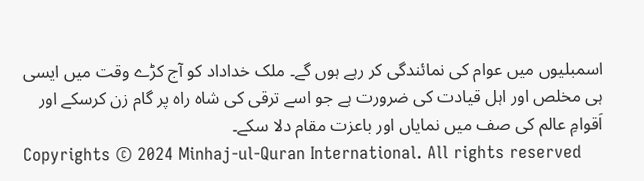اسمبلیوں میں عوام کی نمائندگی کر رہے ہوں گے۔ ملک خداداد کو آج کڑے وقت میں ایسی ہی مخلص اور اہل قیادت کی ضرورت ہے جو اسے ترقی کی شاہ راہ پر گام زن کرسکے اور اَقوامِ عالم کی صف میں نمایاں اور باعزت مقام دلا سکے۔
Copyrights © 2024 Minhaj-ul-Quran International. All rights reserved